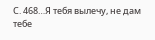С. 468…Я тебя вылечу, не дам тебе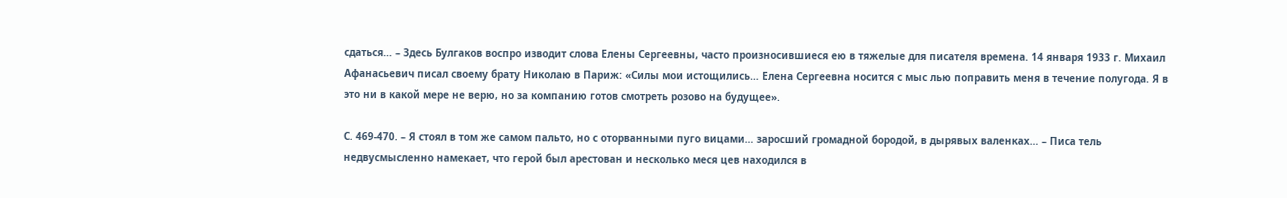сдаться… – Здесь Булгаков воспро изводит слова Елены Сергеевны, часто произносившиеся ею в тяжелые для писателя времена. 14 января 1933 г. Михаил Афанасьевич писал своему брату Николаю в Париж: «Силы мои истощились… Елена Сергеевна носится с мыс лью поправить меня в течение полугода. Я в это ни в какой мере не верю, но за компанию готов смотреть розово на будущее».

С. 469-470. – Я стоял в том же самом пальто, но с оторванными пуго вицами… заросший громадной бородой, в дырявых валенках… – Писа тель недвусмысленно намекает, что герой был арестован и несколько меся цев находился в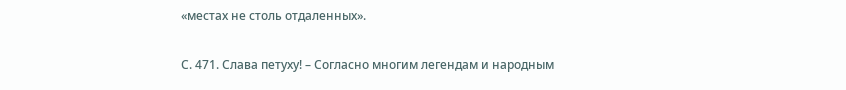«местах не столь отдаленных».

С. 471. Слава петуху! – Согласно многим легендам и народным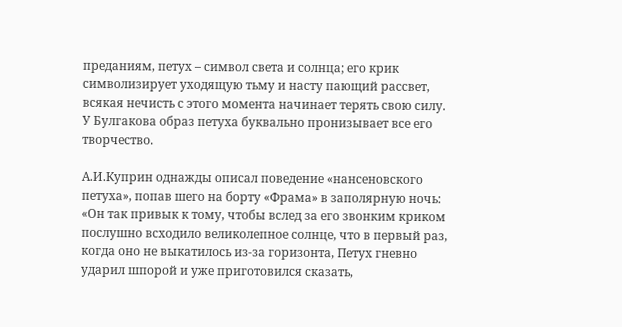преданиям, петух – символ света и солнца; его крик символизирует уходящую тьму и насту пающий рассвет, всякая нечисть с этого момента начинает терять свою силу. У Булгакова образ петуха буквально пронизывает все его творчество.

А.И.Куприн однажды описал поведение «нансеновского петуха», попав шего на борту «Фрама» в заполярную ночь: «Он так привык к тому, чтобы вслед за его звонким криком послушно всходило великолепное солнце, что в первый раз, когда оно не выкатилось из-за горизонта, Петух гневно ударил шпорой и уже приготовился сказать,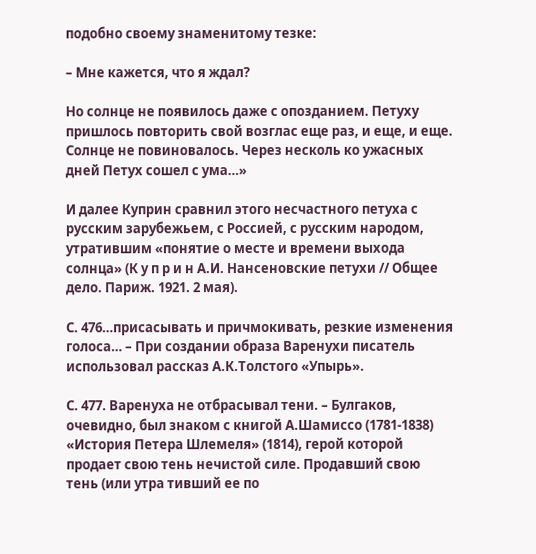подобно своему знаменитому тезке:

– Мне кажется, что я ждал?

Но солнце не появилось даже с опозданием. Петуху пришлось повторить свой возглас еще раз, и еще, и еще. Солнце не повиновалось. Через несколь ко ужасных дней Петух сошел с ума…»

И далее Куприн сравнил этого несчастного петуха с русским зарубежьем, с Россией, с русским народом, утратившим «понятие о месте и времени выхода солнца» (К у п р и н А.И. Нансеновские петухи // Общее дело. Париж. 1921. 2 мая).

С. 476…присасывать и причмокивать, резкие изменения голоса… – При создании образа Варенухи писатель использовал рассказ А.К.Толстого «Упырь».

С. 477. Варенуха не отбрасывал тени. – Булгаков, очевидно, был знаком с книгой А.Шамиссо (1781-1838) «История Петера Шлемеля» (1814), герой которой продает свою тень нечистой силе. Продавший свою тень (или утра тивший ее по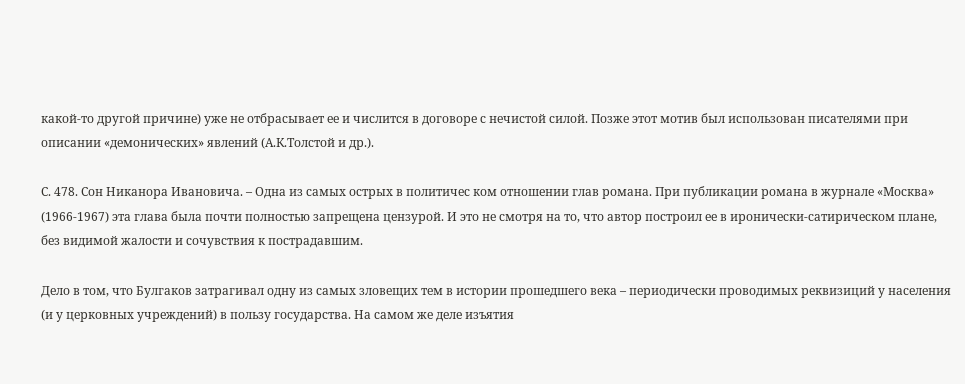какой-то другой причине) уже не отбрасывает ее и числится в договоре с нечистой силой. Позже этот мотив был использован писателями при описании «демонических» явлений (А.К.Толстой и др.).

С. 478. Сон Никанора Ивановича. – Одна из самых острых в политичес ком отношении глав романа. При публикации романа в журнале «Москва» (1966-1967) эта глава была почти полностью запрещена цензурой. И это не смотря на то, что автор построил ее в иронически-сатирическом плане, без видимой жалости и сочувствия к пострадавшим.

Дело в том, что Булгаков затрагивал одну из самых зловещих тем в истории прошедшего века – периодически проводимых реквизиций у населения (и у церковных учреждений) в пользу государства. На самом же деле изъятия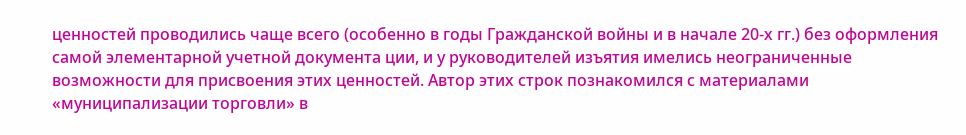ценностей проводились чаще всего (особенно в годы Гражданской войны и в начале 20-х гг.) без оформления самой элементарной учетной документа ции, и у руководителей изъятия имелись неограниченные возможности для присвоения этих ценностей. Автор этих строк познакомился с материалами «муниципализации торговли» в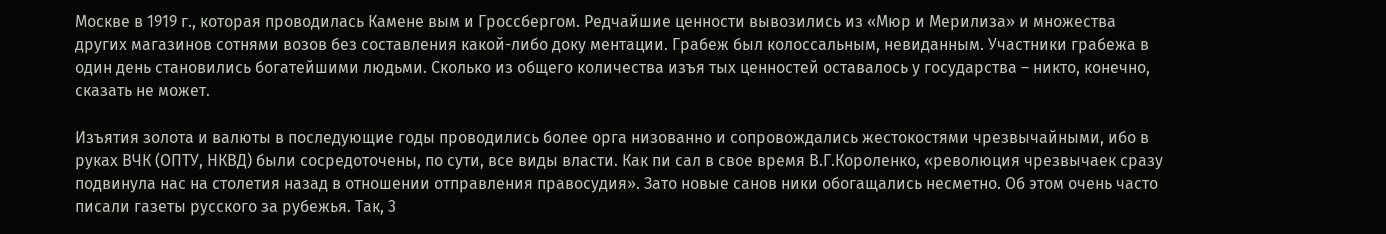Москве в 1919 г., которая проводилась Камене вым и Гроссбергом. Редчайшие ценности вывозились из «Мюр и Мерилиза» и множества других магазинов сотнями возов без составления какой-либо доку ментации. Грабеж был колоссальным, невиданным. Участники грабежа в один день становились богатейшими людьми. Сколько из общего количества изъя тых ценностей оставалось у государства – никто, конечно, сказать не может.

Изъятия золота и валюты в последующие годы проводились более орга низованно и сопровождались жестокостями чрезвычайными, ибо в руках ВЧК (ОПТУ, НКВД) были сосредоточены, по сути, все виды власти. Как пи сал в свое время В.Г.Короленко, «революция чрезвычаек сразу подвинула нас на столетия назад в отношении отправления правосудия». Зато новые санов ники обогащались несметно. Об этом очень часто писали газеты русского за рубежья. Так, 3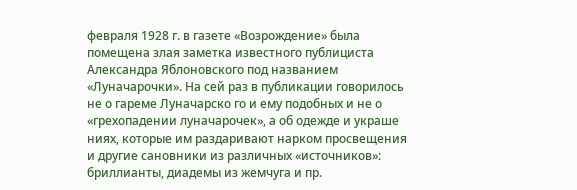февраля 1928 г. в газете «Возрождение» была помещена злая заметка известного публициста Александра Яблоновского под названием «Луначарочки». На сей раз в публикации говорилось не о гареме Луначарско го и ему подобных и не о «грехопадении луначарочек», а об одежде и украше ниях, которые им раздаривают нарком просвещения и другие сановники из различных «источников»: бриллианты, диадемы из жемчуга и пр.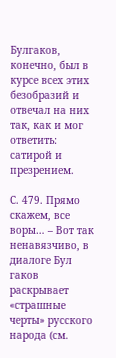Булгаков, конечно, был в курсе всех этих безобразий и отвечал на них так, как и мог ответить: сатирой и презрением.

С. 479. Прямо скажем, все воры… – Вот так ненавязчиво, в диалоге Бул гаков раскрывает «страшные черты» русского народа (см.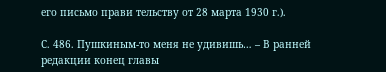его письмо прави тельству от 28 марта 1930 г.).

С. 486. Пушкиным-то меня не удивишь… – В ранней редакции конец главы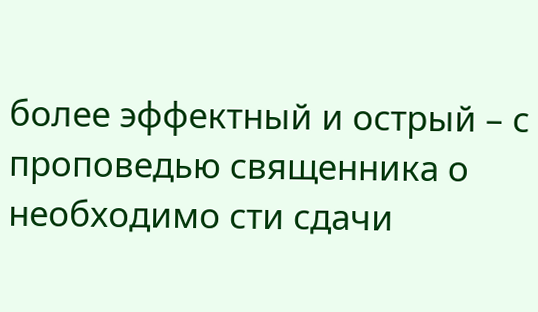более эффектный и острый – с проповедью священника о необходимо сти сдачи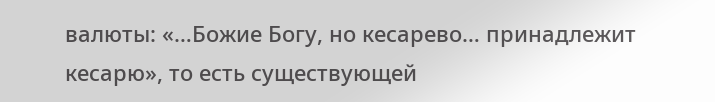валюты: «…Божие Богу, но кесарево… принадлежит кесарю», то есть существующей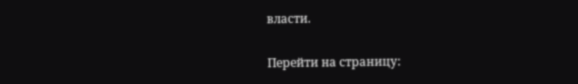власти.

Перейти на страницу: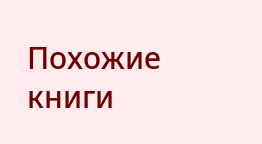Похожие книги